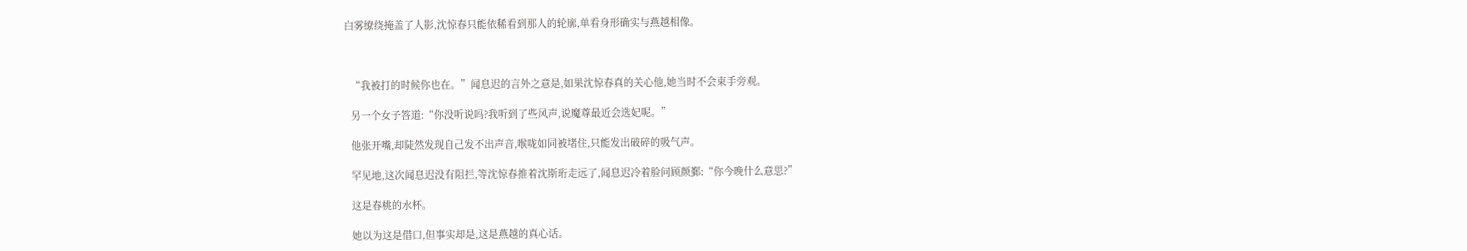白雾缭绕掩盖了人影,沈惊春只能依稀看到那人的轮廓,单看身形确实与燕越相像。



  “我被打的时候你也在。”闻息迟的言外之意是,如果沈惊春真的关心他,她当时不会束手旁观。

  另一个女子答道:“你没听说吗?我听到了些风声,说魔尊最近会选妃呢。”

  他张开嘴,却陡然发现自己发不出声音,喉咙如同被堵住,只能发出破碎的吸气声。

  罕见地,这次闻息迟没有阻拦,等沈惊春推着沈斯珩走远了,闻息迟冷着脸问顾颜鄞:“你今晚什么意思?”

  这是春桃的水杯。

  她以为这是借口,但事实却是,这是燕越的真心话。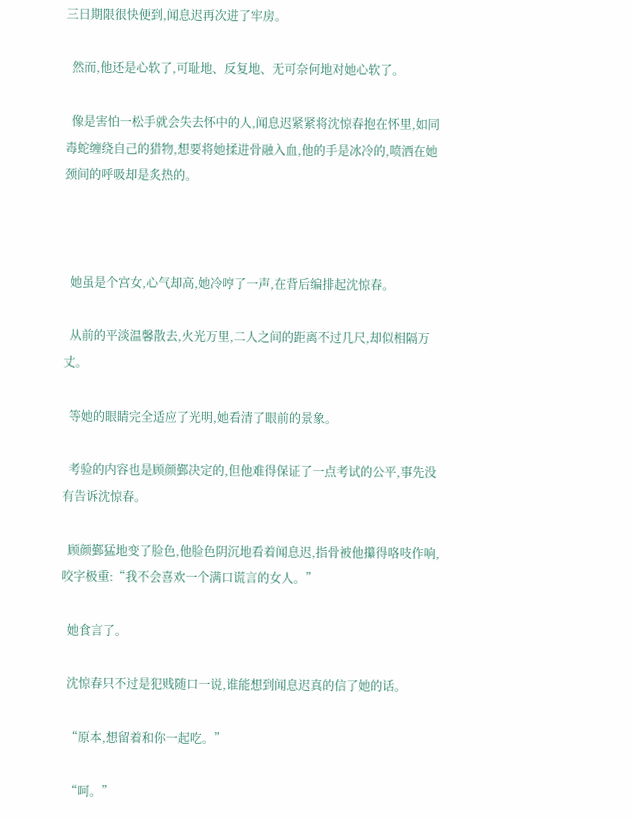三日期限很快便到,闻息迟再次进了牢房。

  然而,他还是心软了,可耻地、反复地、无可奈何地对她心软了。

  像是害怕一松手就会失去怀中的人,闻息迟紧紧将沈惊春抱在怀里,如同毒蛇缠绕自己的猎物,想要将她揉进骨融入血,他的手是冰冷的,喷洒在她颈间的呼吸却是炙热的。



  她虽是个宫女,心气却高,她冷哼了一声,在背后编排起沈惊春。

  从前的平淡温馨散去,火光万里,二人之间的距离不过几尺,却似相隔万丈。

  等她的眼睛完全适应了光明,她看清了眼前的景象。

  考验的内容也是顾颜鄞决定的,但他难得保证了一点考试的公平,事先没有告诉沈惊春。

  顾颜鄞猛地变了脸色,他脸色阴沉地看着闻息迟,指骨被他攥得咯吱作响,咬字极重:“我不会喜欢一个满口谎言的女人。”

  她食言了。

  沈惊春只不过是犯贱随口一说,谁能想到闻息迟真的信了她的话。

  “原本,想留着和你一起吃。”

  “呵。”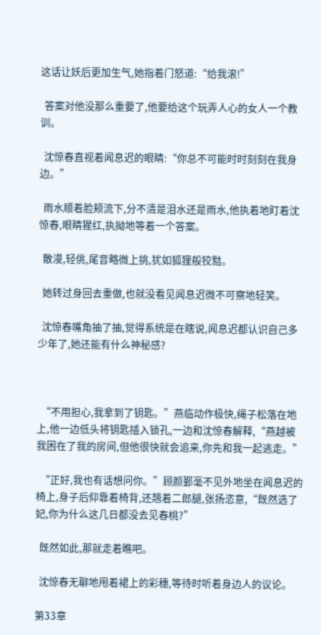这话让妖后更加生气,她指着门怒道:“给我滚!”

  答案对他没那么重要了,他要给这个玩弄人心的女人一个教训。

  沈惊春直视着闻息迟的眼睛:“你总不可能时时刻刻在我身边。”

  雨水顺着脸颊流下,分不清是泪水还是雨水,他执着地盯着沈惊春,眼睛猩红,执拗地等着一个答案。

  散漫,轻佻,尾音略微上挑,犹如狐狸般狡黠。

  她转过身回去重做,也就没看见闻息迟微不可察地轻笑。

  沈惊春嘴角抽了抽,觉得系统是在瞎说,闻息迟都认识自己多少年了,她还能有什么神秘感?



  “不用担心,我拿到了钥匙。”燕临动作极快,绳子松落在地上,他一边低头将钥匙插入锁孔,一边和沈惊春解释,“燕越被我困在了我的房间,但他很快就会追来,你先和我一起逃走。”

  “正好,我也有话想问你。”顾颜鄞毫不见外地坐在闻息迟的椅上,身子后仰靠着椅背,还翘着二郎腿,张扬恣意,“既然选了妃,你为什么这几日都没去见春桃?”

  既然如此,那就走着瞧吧。

  沈惊春无聊地甩着裙上的彩穗,等待时听着身边人的议论。

第33章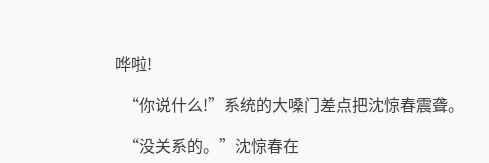哗啦!

  “你说什么!”系统的大嗓门差点把沈惊春震聋。

  “没关系的。”沈惊春在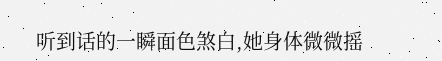听到话的一瞬面色煞白,她身体微微摇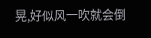晃,好似风一吹就会倒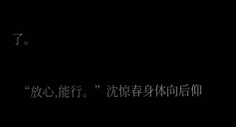了。

  “放心,能行。”沈惊春身体向后仰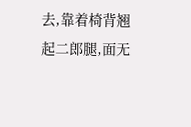去,靠着椅背翘起二郎腿,面无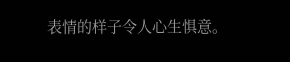表情的样子令人心生惧意。